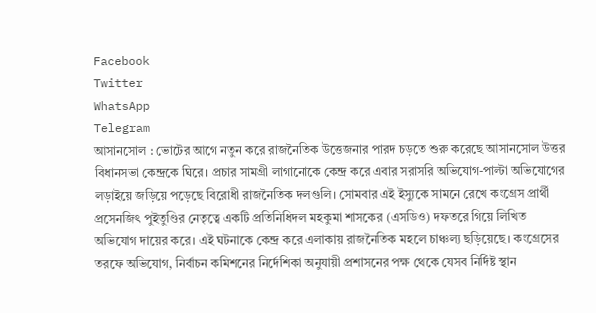Facebook
Twitter
WhatsApp
Telegram
আসানসোল : ভোটের আগে নতুন করে রাজনৈতিক উত্তেজনার পারদ চড়তে শুরু করেছে আসানসোল উত্তর বিধানসভা কেন্দ্রকে ঘিরে। প্রচার সামগ্রী লাগানোকে কেন্দ্র করে এবার সরাসরি অভিযোগ-পাল্টা অভিযোগের লড়াইয়ে জড়িয়ে পড়েছে বিরোধী রাজনৈতিক দলগুলি। সোমবার এই ইস্যুকে সামনে রেখে কংগ্রেস প্রার্থী প্রসেনজিৎ পুইতুণ্ডির নেতৃত্বে একটি প্রতিনিধিদল মহকুমা শাসকের (এসডিও) দফতরে গিয়ে লিখিত অভিযোগ দায়ের করে। এই ঘটনাকে কেন্দ্র করে এলাকায় রাজনৈতিক মহলে চাঞ্চল্য ছড়িয়েছে। কংগ্রেসের তরফে অভিযোগ, নির্বাচন কমিশনের নির্দেশিকা অনুযায়ী প্রশাসনের পক্ষ থেকে যেসব নির্দিষ্ট স্থান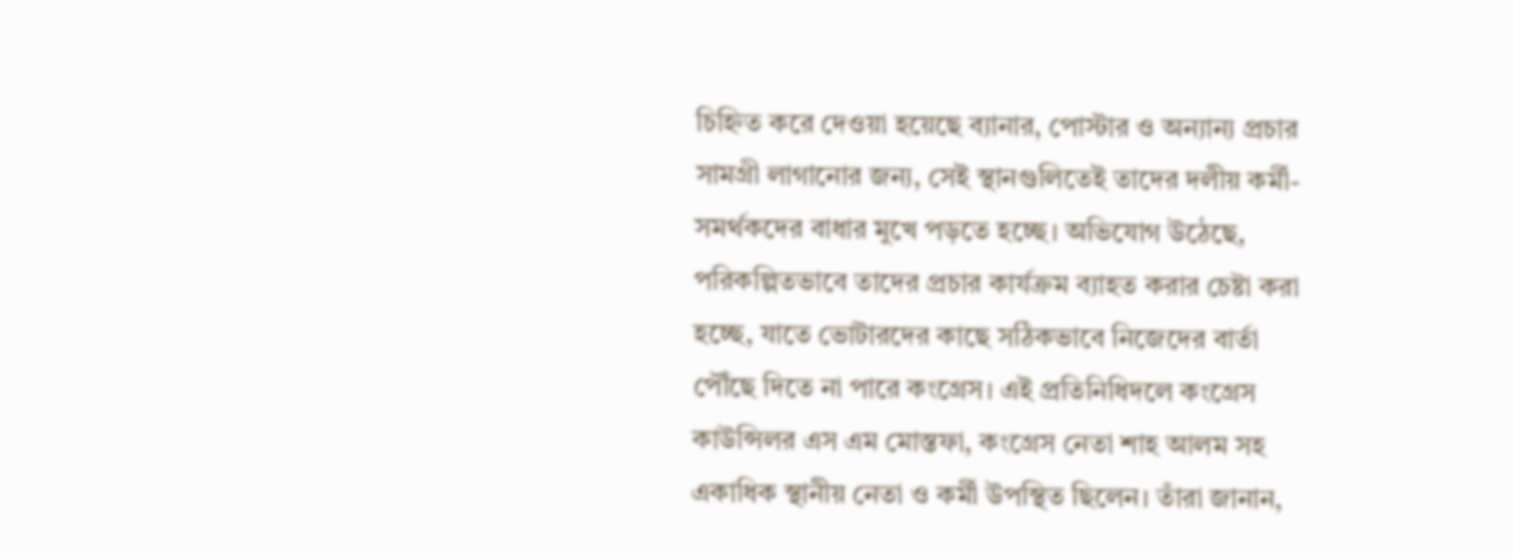চিহ্নিত করে দেওয়া হয়েছে ব্যানার, পোস্টার ও অন্যান্য প্রচার সামগ্রী লাগানোর জন্য, সেই স্থানগুলিতেই তাদের দলীয় কর্মী-সমর্থকদের বাধার মুখে পড়তে হচ্ছে। অভিযোগ উঠেছে, পরিকল্পিতভাবে তাদের প্রচার কার্যক্রম ব্যাহত করার চেষ্টা করা হচ্ছে, যাতে ভোটারদের কাছে সঠিকভাবে নিজেদের বার্তা পৌঁছে দিতে না পারে কংগ্রেস। এই প্রতিনিধিদলে কংগ্রেস কাউন্সিলর এস এম মোস্তফা, কংগ্রেস নেতা শাহ আলম সহ একাধিক স্থানীয় নেতা ও কর্মী উপস্থিত ছিলেন। তাঁরা জানান,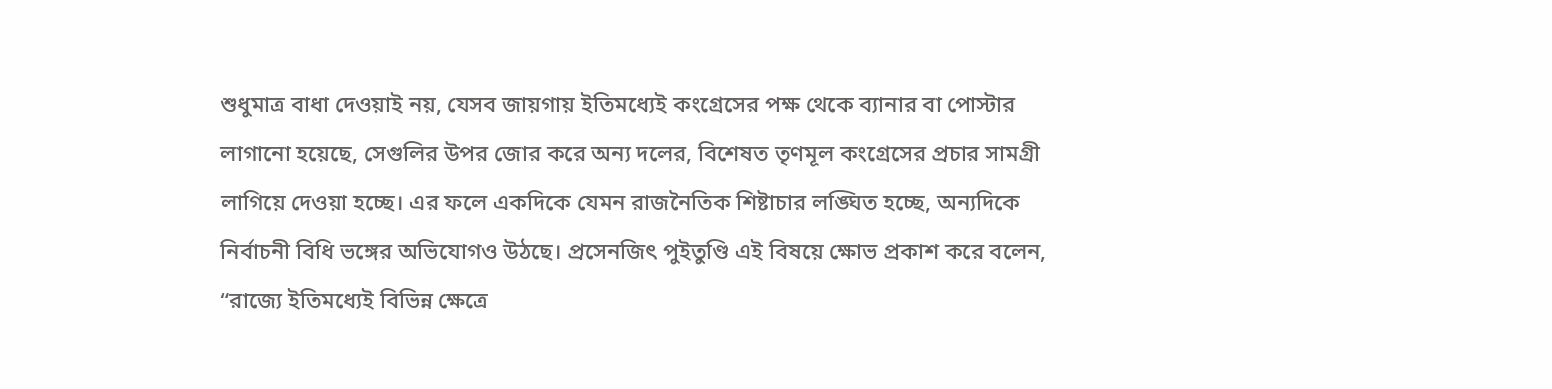শুধুমাত্র বাধা দেওয়াই নয়, যেসব জায়গায় ইতিমধ্যেই কংগ্রেসের পক্ষ থেকে ব্যানার বা পোস্টার লাগানো হয়েছে, সেগুলির উপর জোর করে অন্য দলের, বিশেষত তৃণমূল কংগ্রেসের প্রচার সামগ্রী লাগিয়ে দেওয়া হচ্ছে। এর ফলে একদিকে যেমন রাজনৈতিক শিষ্টাচার লঙ্ঘিত হচ্ছে, অন্যদিকে নির্বাচনী বিধি ভঙ্গের অভিযোগও উঠছে। প্রসেনজিৎ পুইতুণ্ডি এই বিষয়ে ক্ষোভ প্রকাশ করে বলেন, “রাজ্যে ইতিমধ্যেই বিভিন্ন ক্ষেত্রে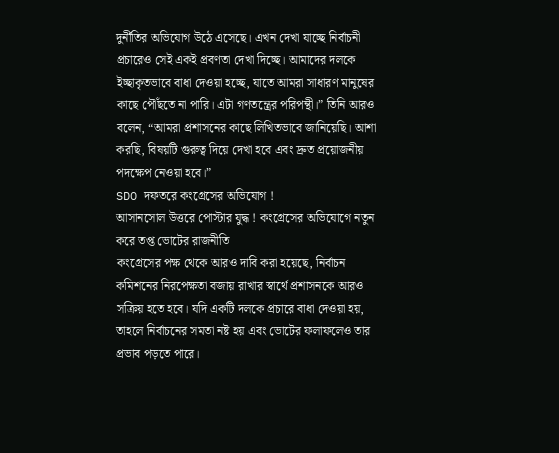দুর্নীতির অভিযোগ উঠে এসেছে। এখন দেখা যাচ্ছে নির্বাচনী প্রচারেও সেই একই প্রবণতা দেখা দিচ্ছে। আমাদের দলকে ইচ্ছাকৃতভাবে বাধা দেওয়া হচ্ছে, যাতে আমরা সাধারণ মানুষের কাছে পৌঁছতে না পারি। এটা গণতন্ত্রের পরিপন্থী।” তিনি আরও বলেন, “আমরা প্রশাসনের কাছে লিখিতভাবে জানিয়েছি। আশা করছি, বিষয়টি গুরুত্ব দিয়ে দেখা হবে এবং দ্রুত প্রয়োজনীয় পদক্ষেপ নেওয়া হবে।”
SDO দফতরে কংগ্রেসের অভিযোগ !
আসানসোল উত্তরে পোস্টার যুদ্ধ ! কংগ্রেসের অভিযোগে নতুন করে তপ্ত ভোটের রাজনীতি
কংগ্রেসের পক্ষ থেকে আরও দাবি করা হয়েছে, নির্বাচন কমিশনের নিরপেক্ষতা বজায় রাখার স্বার্থে প্রশাসনকে আরও সক্রিয় হতে হবে। যদি একটি দলকে প্রচারে বাধা দেওয়া হয়, তাহলে নির্বাচনের সমতা নষ্ট হয় এবং ভোটের ফলাফলেও তার প্রভাব পড়তে পারে।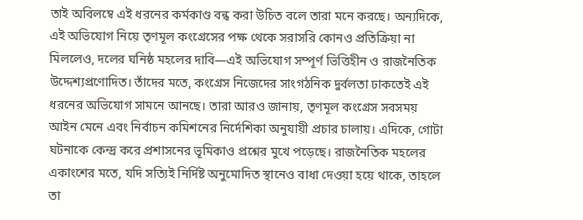তাই অবিলম্বে এই ধরনের কর্মকাণ্ড বন্ধ করা উচিত বলে তারা মনে করছে। অন্যদিকে, এই অভিযোগ নিয়ে তৃণমূল কংগ্রেসের পক্ষ থেকে সরাসরি কোনও প্রতিক্রিয়া না মিললেও, দলের ঘনিষ্ঠ মহলের দাবি—এই অভিযোগ সম্পূর্ণ ভিত্তিহীন ও রাজনৈতিক উদ্দেশ্যপ্রণোদিত। তাঁদের মতে, কংগ্রেস নিজেদের সাংগঠনিক দুর্বলতা ঢাকতেই এই ধরনের অভিযোগ সামনে আনছে। তারা আরও জানায়, তৃণমূল কংগ্রেস সবসময় আইন মেনে এবং নির্বাচন কমিশনের নির্দেশিকা অনুযায়ী প্রচার চালায়। এদিকে, গোটা ঘটনাকে কেন্দ্র করে প্রশাসনের ভূমিকাও প্রশ্নের মুখে পড়েছে। রাজনৈতিক মহলের একাংশের মতে, যদি সত্যিই নির্দিষ্ট অনুমোদিত স্থানেও বাধা দেওয়া হয়ে থাকে, তাহলে তা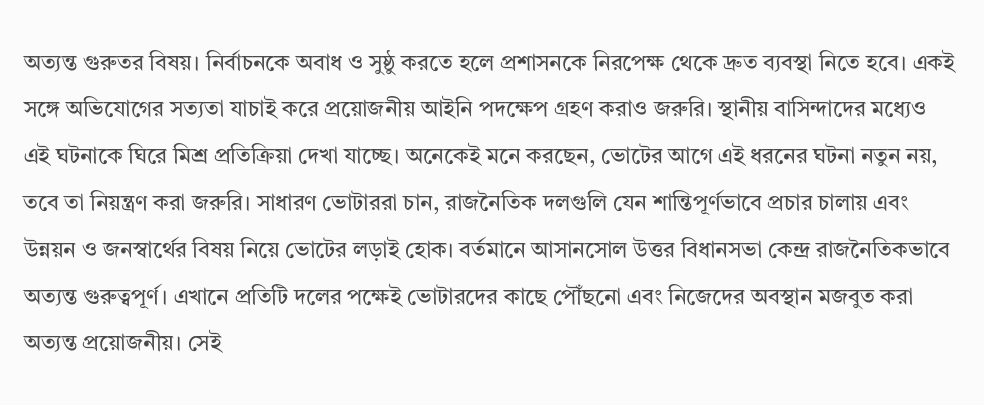অত্যন্ত গুরুতর বিষয়। নির্বাচনকে অবাধ ও সুষ্ঠু করতে হলে প্রশাসনকে নিরপেক্ষ থেকে দ্রুত ব্যবস্থা নিতে হবে। একই সঙ্গে অভিযোগের সত্যতা যাচাই করে প্রয়োজনীয় আইনি পদক্ষেপ গ্রহণ করাও জরুরি। স্থানীয় বাসিন্দাদের মধ্যেও এই ঘটনাকে ঘিরে মিশ্র প্রতিক্রিয়া দেখা যাচ্ছে। অনেকেই মনে করছেন, ভোটের আগে এই ধরনের ঘটনা নতুন নয়, তবে তা নিয়ন্ত্রণ করা জরুরি। সাধারণ ভোটাররা চান, রাজনৈতিক দলগুলি যেন শান্তিপূর্ণভাবে প্রচার চালায় এবং উন্নয়ন ও জনস্বার্থের বিষয় নিয়ে ভোটের লড়াই হোক। বর্তমানে আসানসোল উত্তর বিধানসভা কেন্দ্র রাজনৈতিকভাবে অত্যন্ত গুরুত্বপূর্ণ। এখানে প্রতিটি দলের পক্ষেই ভোটারদের কাছে পৌঁছনো এবং নিজেদের অবস্থান মজবুত করা অত্যন্ত প্রয়োজনীয়। সেই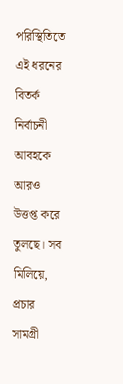পরিস্থিতিতে এই ধরনের বিতর্ক নির্বাচনী আবহকে আরও উত্তপ্ত করে তুলছে। সব মিলিয়ে, প্রচার সামগ্রী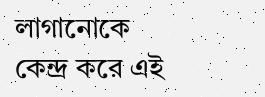লাগানোকে কেন্দ্র করে এই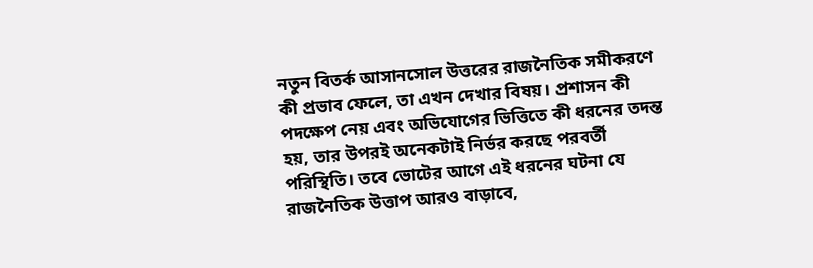নতুন বিতর্ক আসানসোল উত্তরের রাজনৈতিক সমীকরণে কী প্রভাব ফেলে, তা এখন দেখার বিষয়। প্রশাসন কী পদক্ষেপ নেয় এবং অভিযোগের ভিত্তিতে কী ধরনের তদন্ত হয়, তার উপরই অনেকটাই নির্ভর করছে পরবর্তী পরিস্থিতি। তবে ভোটের আগে এই ধরনের ঘটনা যে রাজনৈতিক উত্তাপ আরও বাড়াবে,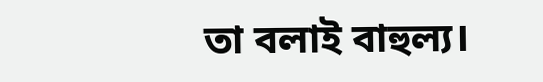তা বলাই বাহুল্য।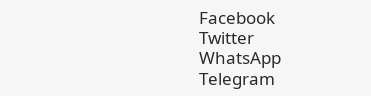Facebook
Twitter
WhatsApp
Telegram